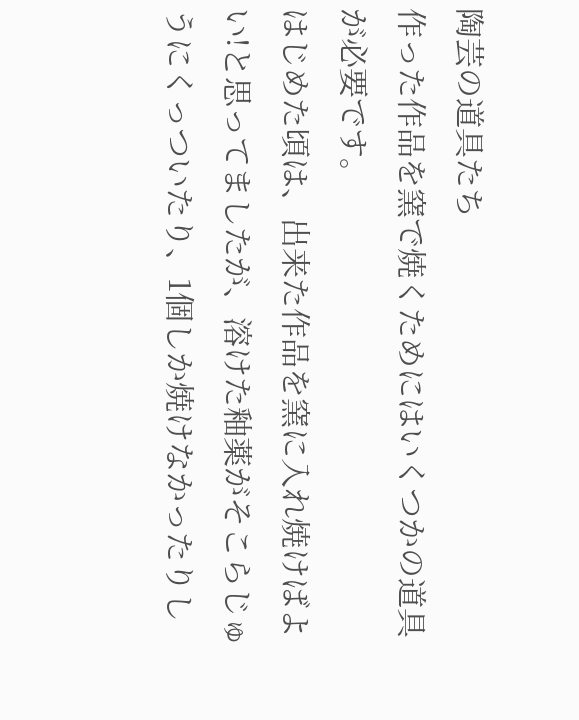陶芸の道具たち
作った作品を窯で焼くためにはいくつかの道具が必要です。
はじめた頃は、出来た作品を窯に入れ焼けばよい!と思ってましたが、溶けた釉薬がそこらじゅうにくっついたり、1個しか焼けなかったりし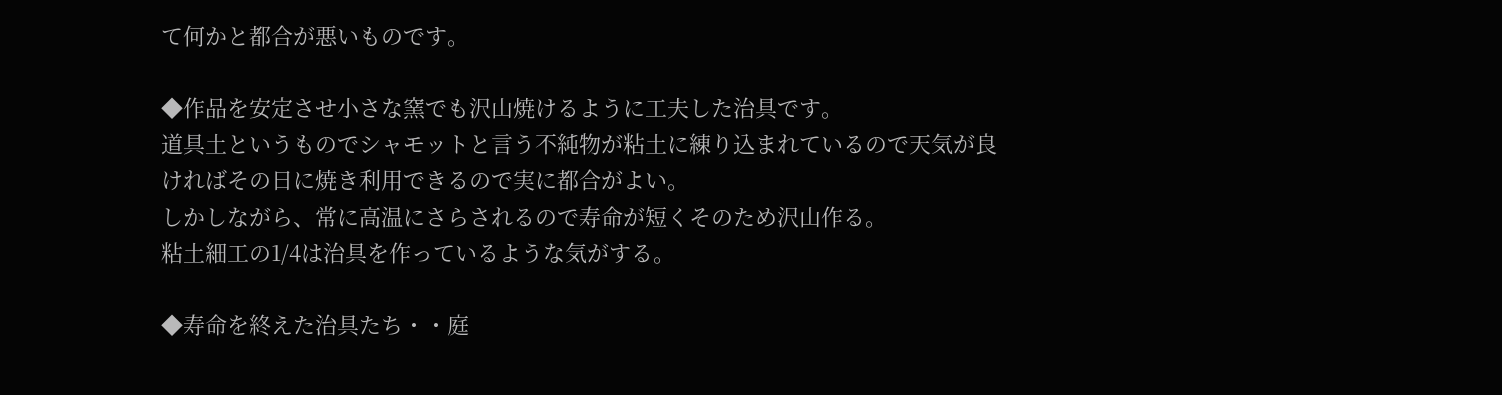て何かと都合が悪いものです。

◆作品を安定させ小さな窯でも沢山焼けるように工夫した治具です。
道具土というものでシャモットと言う不純物が粘土に練り込まれているので天気が良
ければその日に焼き利用できるので実に都合がよい。
しかしながら、常に高温にさらされるので寿命が短くそのため沢山作る。
粘土細工の1/4は治具を作っているような気がする。

◆寿命を終えた治具たち・・庭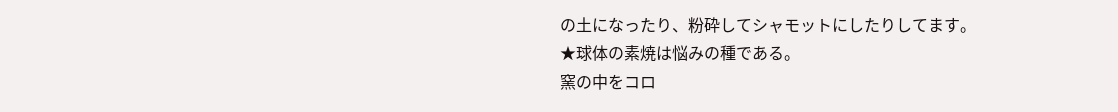の土になったり、粉砕してシャモットにしたりしてます。
★球体の素焼は悩みの種である。
窯の中をコロ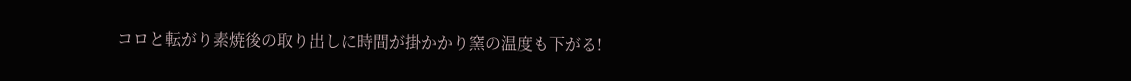コロと転がり素焼後の取り出しに時間が掛かかり窯の温度も下がる!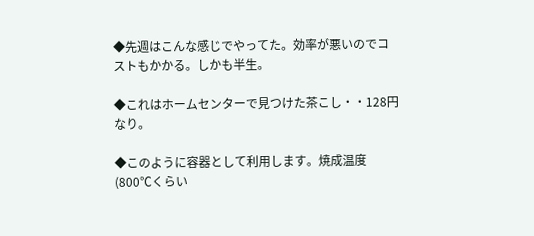◆先週はこんな感じでやってた。効率が悪いのでコストもかかる。しかも半生。

◆これはホームセンターで見つけた茶こし・・128円なり。

◆このように容器として利用します。焼成温度(800℃くらい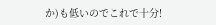か)も低いのでこれで十分!